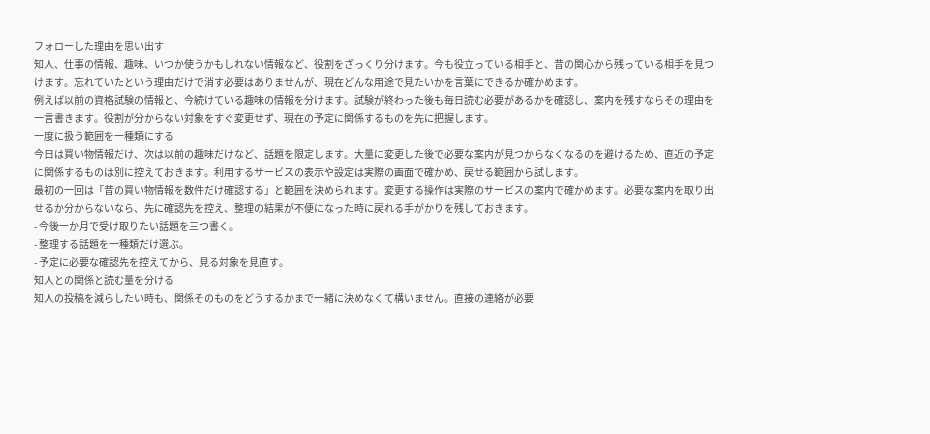フォローした理由を思い出す
知人、仕事の情報、趣味、いつか使うかもしれない情報など、役割をざっくり分けます。今も役立っている相手と、昔の関心から残っている相手を見つけます。忘れていたという理由だけで消す必要はありませんが、現在どんな用途で見たいかを言葉にできるか確かめます。
例えば以前の資格試験の情報と、今続けている趣味の情報を分けます。試験が終わった後も毎日読む必要があるかを確認し、案内を残すならその理由を一言書きます。役割が分からない対象をすぐ変更せず、現在の予定に関係するものを先に把握します。
一度に扱う範囲を一種類にする
今日は買い物情報だけ、次は以前の趣味だけなど、話題を限定します。大量に変更した後で必要な案内が見つからなくなるのを避けるため、直近の予定に関係するものは別に控えておきます。利用するサービスの表示や設定は実際の画面で確かめ、戻せる範囲から試します。
最初の一回は「昔の買い物情報を数件だけ確認する」と範囲を決められます。変更する操作は実際のサービスの案内で確かめます。必要な案内を取り出せるか分からないなら、先に確認先を控え、整理の結果が不便になった時に戻れる手がかりを残しておきます。
- 今後一か月で受け取りたい話題を三つ書く。
- 整理する話題を一種類だけ選ぶ。
- 予定に必要な確認先を控えてから、見る対象を見直す。
知人との関係と読む量を分ける
知人の投稿を減らしたい時も、関係そのものをどうするかまで一緒に決めなくて構いません。直接の連絡が必要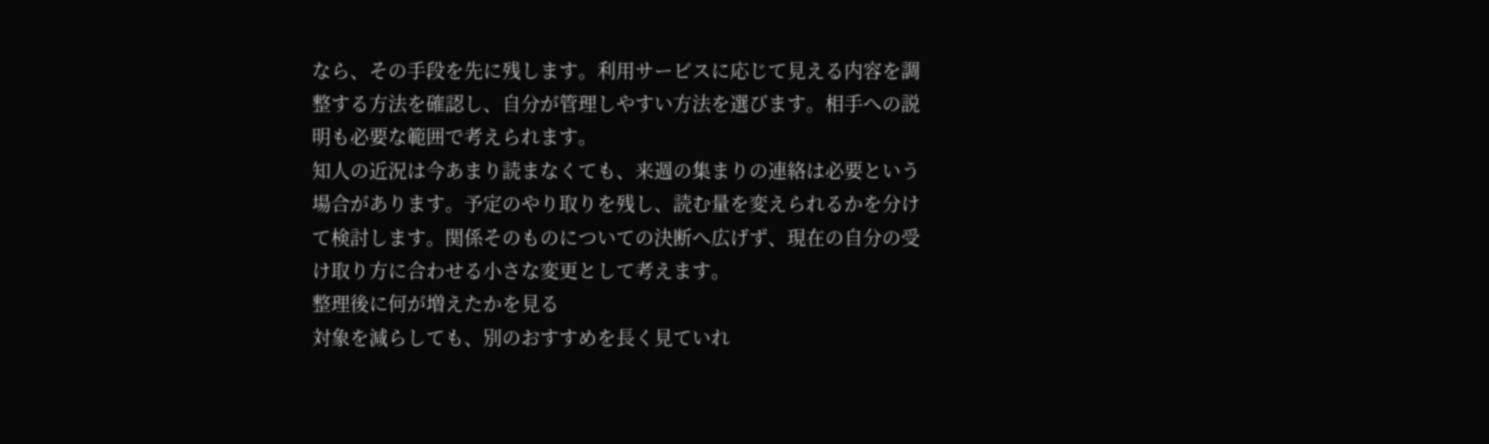なら、その手段を先に残します。利用サービスに応じて見える内容を調整する方法を確認し、自分が管理しやすい方法を選びます。相手への説明も必要な範囲で考えられます。
知人の近況は今あまり読まなくても、来週の集まりの連絡は必要という場合があります。予定のやり取りを残し、読む量を変えられるかを分けて検討します。関係そのものについての決断へ広げず、現在の自分の受け取り方に合わせる小さな変更として考えます。
整理後に何が増えたかを見る
対象を減らしても、別のおすすめを長く見ていれ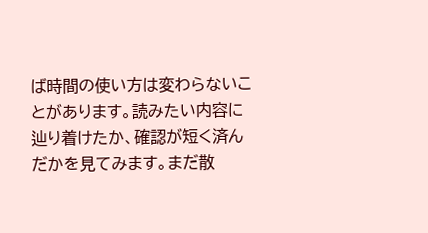ば時間の使い方は変わらないことがあります。読みたい内容に辿り着けたか、確認が短く済んだかを見てみます。まだ散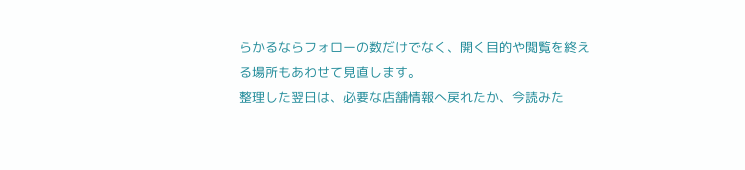らかるならフォローの数だけでなく、開く目的や閲覧を終える場所もあわせて見直します。
整理した翌日は、必要な店舗情報へ戻れたか、今読みた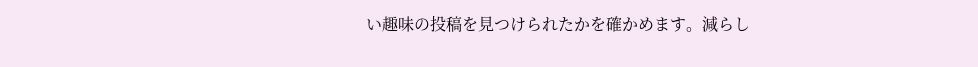い趣味の投稿を見つけられたかを確かめます。減らし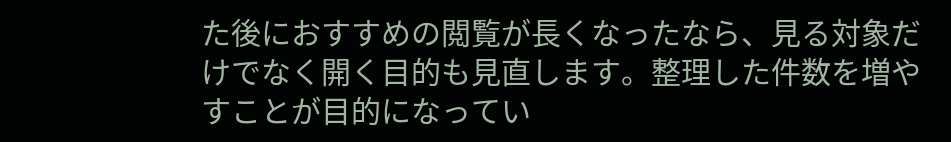た後におすすめの閲覧が長くなったなら、見る対象だけでなく開く目的も見直します。整理した件数を増やすことが目的になってい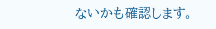ないかも確認します。